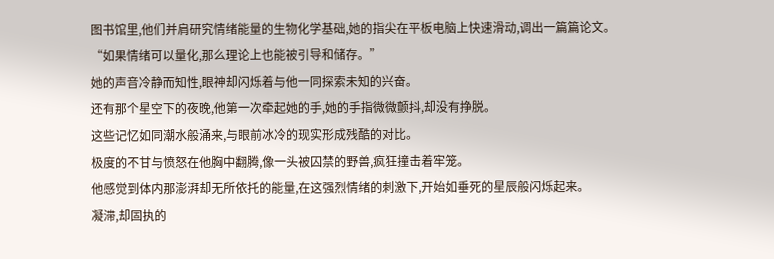图书馆里,他们并肩研究情绪能量的生物化学基础,她的指尖在平板电脑上快速滑动,调出一篇篇论文。
“如果情绪可以量化,那么理论上也能被引导和储存。”
她的声音冷静而知性,眼神却闪烁着与他一同探索未知的兴奋。
还有那个星空下的夜晚,他第一次牵起她的手,她的手指微微颤抖,却没有挣脱。
这些记忆如同潮水般涌来,与眼前冰冷的现实形成残酷的对比。
极度的不甘与愤怒在他胸中翻腾,像一头被囚禁的野兽,疯狂撞击着牢笼。
他感觉到体内那澎湃却无所依托的能量,在这强烈情绪的刺激下,开始如垂死的星辰般闪烁起来。
凝滞,却固执的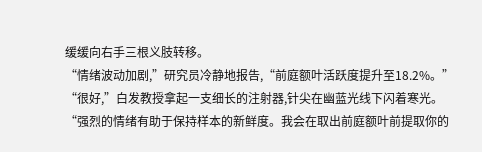缓缓向右手三根义肢转移。
“情绪波动加剧,”研究员冷静地报告,“前庭额叶活跃度提升至18.2%。”
“很好,”白发教授拿起一支细长的注射器,针尖在幽蓝光线下闪着寒光。
“强烈的情绪有助于保持样本的新鲜度。我会在取出前庭额叶前提取你的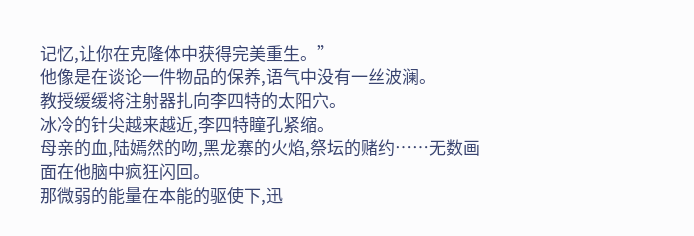记忆,让你在克隆体中获得完美重生。”
他像是在谈论一件物品的保养,语气中没有一丝波澜。
教授缓缓将注射器扎向李四特的太阳穴。
冰冷的针尖越来越近,李四特瞳孔紧缩。
母亲的血,陆嫣然的吻,黑龙寨的火焰,祭坛的赌约……无数画面在他脑中疯狂闪回。
那微弱的能量在本能的驱使下,迅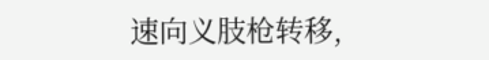速向义肢枪转移,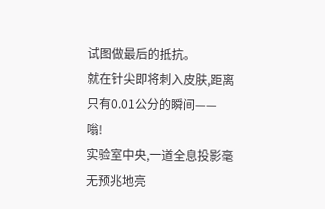试图做最后的抵抗。
就在针尖即将刺入皮肤,距离只有0.01公分的瞬间——
嗡!
实验室中央,一道全息投影毫无预兆地亮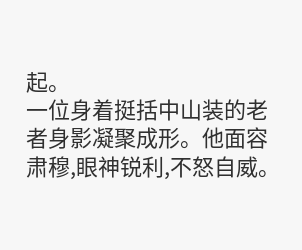起。
一位身着挺括中山装的老者身影凝聚成形。他面容肃穆,眼神锐利,不怒自威。